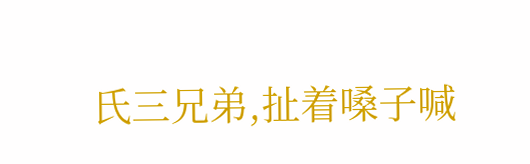氏三兄弟,扯着嗓子喊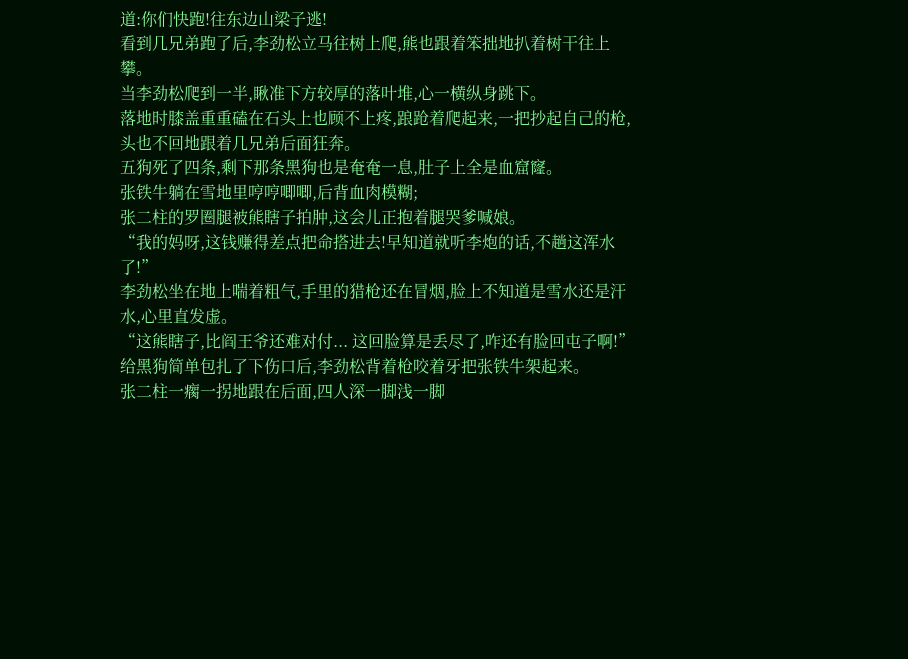道:你们快跑!往东边山梁子逃!
看到几兄弟跑了后,李劲松立马往树上爬,熊也跟着笨拙地扒着树干往上攀。
当李劲松爬到一半,瞅准下方较厚的落叶堆,心一横纵身跳下。
落地时膝盖重重磕在石头上也顾不上疼,踉跄着爬起来,一把抄起自己的枪,头也不回地跟着几兄弟后面狂奔。
五狗死了四条,剩下那条黑狗也是奄奄一息,肚子上全是血窟窿。
张铁牛躺在雪地里哼哼唧唧,后背血肉模糊;
张二柱的罗圈腿被熊瞎子拍肿,这会儿正抱着腿哭爹喊娘。
“我的妈呀,这钱赚得差点把命搭进去!早知道就听李炮的话,不趟这浑水了!”
李劲松坐在地上喘着粗气,手里的猎枪还在冒烟,脸上不知道是雪水还是汗水,心里直发虚。
“这熊瞎子,比阎王爷还难对付... 这回脸算是丢尽了,咋还有脸回屯子啊!”
给黑狗简单包扎了下伤口后,李劲松背着枪咬着牙把张铁牛架起来。
张二柱一瘸一拐地跟在后面,四人深一脚浅一脚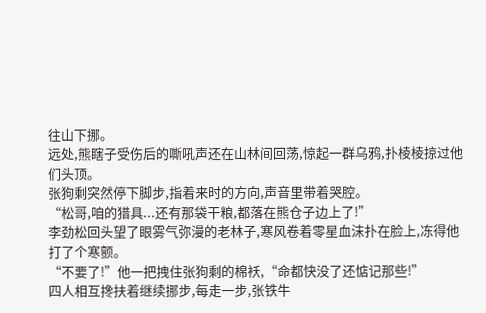往山下挪。
远处,熊瞎子受伤后的嘶吼声还在山林间回荡,惊起一群乌鸦,扑棱棱掠过他们头顶。
张狗剩突然停下脚步,指着来时的方向,声音里带着哭腔。
“松哥,咱的猎具...还有那袋干粮,都落在熊仓子边上了!”
李劲松回头望了眼雾气弥漫的老林子,寒风卷着零星血沫扑在脸上,冻得他打了个寒颤。
“不要了!”他一把拽住张狗剩的棉袄,“命都快没了还惦记那些!”
四人相互搀扶着继续挪步,每走一步,张铁牛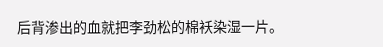后背渗出的血就把李劲松的棉袄染湿一片。